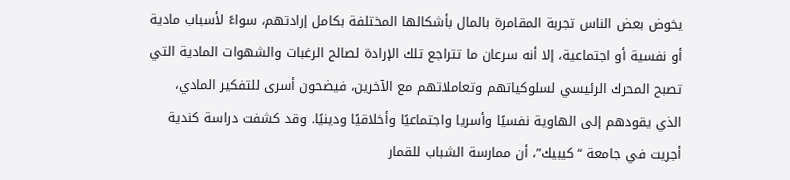يخوض بعض الناس تجربة المقامرة بالمال بأشكالها المختلفة بكامل إرادتهم، سواءً لأسباب مادية أو نفسية أو اجتماعية، إلا أنه سرعان ما تتراجع تلك الإرادة لصالح الرغبات والشهوات المادية التي تصبح المحرك الرئيسي لسلوكياتهم وتعاملاتهم مع الآخرين، فيضحون أسرى للتفكير المادي، الذي يقودهم إلى الهاوية نفسيًا وأسريا واجتماعيًا وأخلاقيًا ودينيًا. وقد كشفت دراسة كندية أجريت في جامعة “كيبيك”، أن ممارسة الشباب للقمار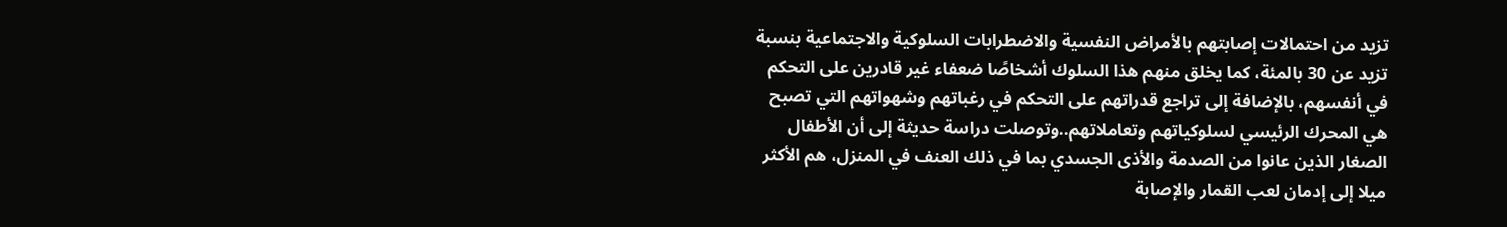تزيد من احتمالات إصابتهم بالأمراض النفسية والاضطرابات السلوكية والاجتماعية بنسبة تزيد عن 30 بالمئة، كما يخلق منهم هذا السلوك أشخاصًا ضعفاء غير قادرين على التحكم في أنفسهم، بالإضافة إلى تراجع قدراتهم على التحكم في رغباتهم وشهواتهم التي تصبح هي المحرك الرئيسي لسلوكياتهم وتعاملاتهم..وتوصلت دراسة حديثة إلى أن الأطفال الصغار الذين عانوا من الصدمة والأذى الجسدي بما في ذلك العنف في المنزل، هم الأكثر ميلا إلى إدمان لعب القمار والإصابة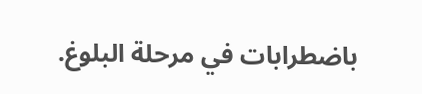باضطرابات في مرحلة البلوغ.